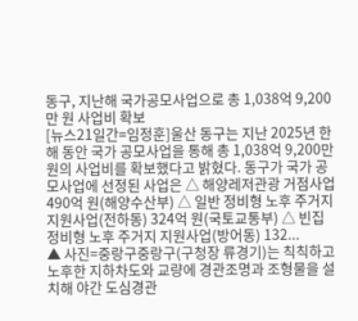동구, 지난해 국가공모사업으로 총 1,038억 9,200만 원 사업비 확보
[뉴스21일간=임정훈]울산 동구는 지난 2025년 한 해 동안 국가 공모사업을 통해 총 1,038억 9,200만 원의 사업비를 확보했다고 밝혔다. 동구가 국가 공모사업에 선정된 사업은 △ 해양레저관광 거점사업 490억 원(해양수산부) △ 일반 정비형 노후 주거지 지원사업(전하동) 324억 원(국토교통부) △ 빈집 정비형 노후 주거지 지원사업(방어동) 132...
▲ 사진=중랑구중랑구(구청장 류경기)는 칙칙하고 노후한 지하차도와 교량에 경관조명과 조형물을 설치해 야간 도심경관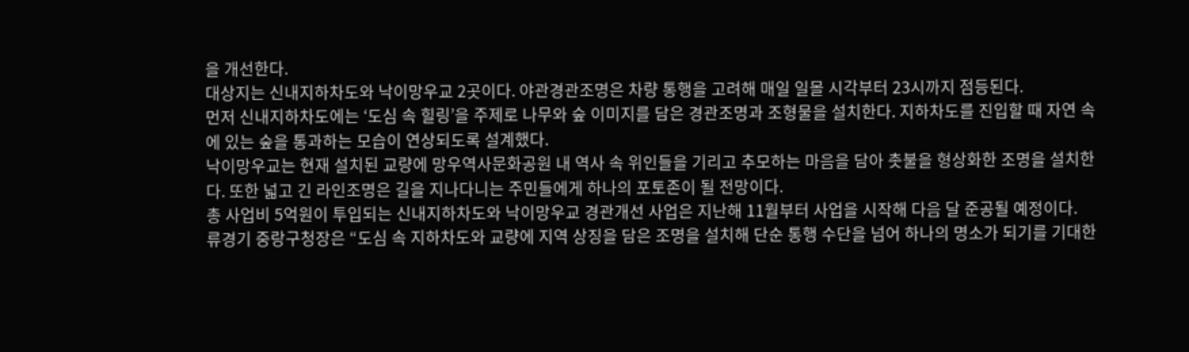을 개선한다.
대상지는 신내지하차도와 낙이망우교 2곳이다. 야관경관조명은 차량 통행을 고려해 매일 일몰 시각부터 23시까지 점등된다.
먼저 신내지하차도에는 ‘도심 속 힐링’을 주제로 나무와 숲 이미지를 담은 경관조명과 조형물을 설치한다. 지하차도를 진입할 때 자연 속에 있는 숲을 통과하는 모습이 연상되도록 설계했다.
낙이망우교는 현재 설치된 교량에 망우역사문화공원 내 역사 속 위인들을 기리고 추모하는 마음을 담아 촛불을 형상화한 조명을 설치한다. 또한 넓고 긴 라인조명은 길을 지나다니는 주민들에게 하나의 포토존이 될 전망이다.
총 사업비 5억원이 투입되는 신내지하차도와 낙이망우교 경관개선 사업은 지난해 11월부터 사업을 시작해 다음 달 준공될 예정이다.
류경기 중랑구청장은 “도심 속 지하차도와 교량에 지역 상징을 담은 조명을 설치해 단순 통행 수단을 넘어 하나의 명소가 되기를 기대한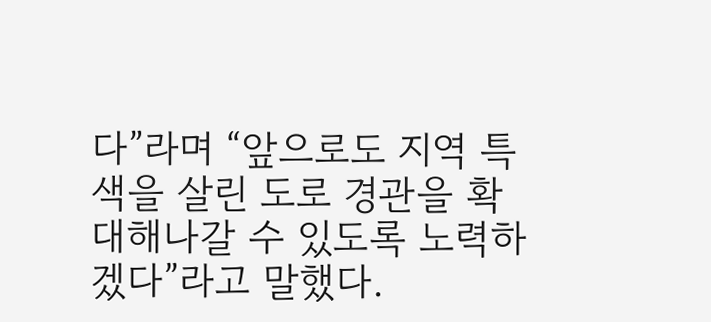다”라며 “앞으로도 지역 특색을 살린 도로 경관을 확대해나갈 수 있도록 노력하겠다”라고 말했다.